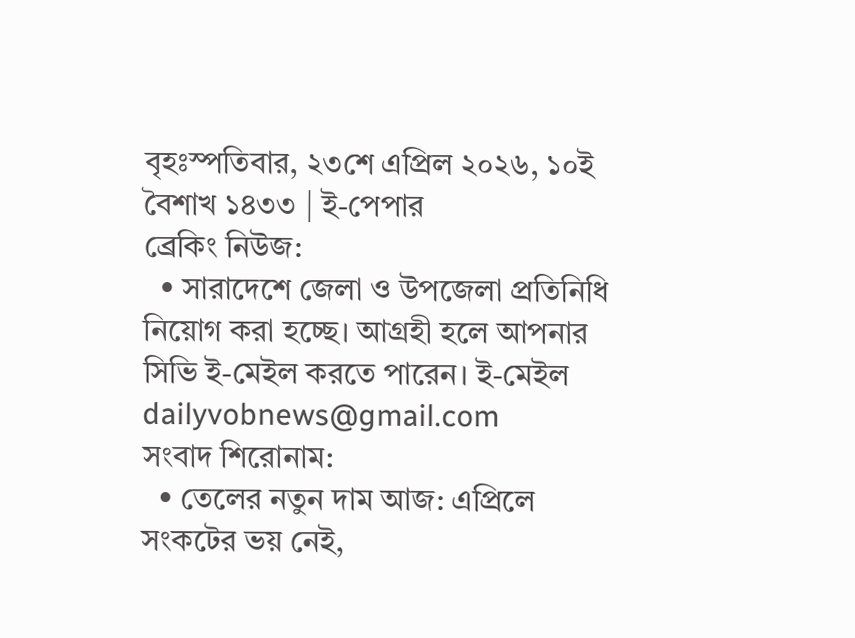বৃহঃস্পতিবার, ২৩শে এপ্রিল ২০২৬, ১০ই বৈশাখ ১৪৩৩ | ই-পেপার
ব্রেকিং নিউজ:
  • সারাদেশে জেলা ও উপজেলা প্রতিনিধি নিয়োগ করা হচ্ছে। আগ্রহী হলে আপনার সিভি ই-মেইল করতে পারেন। ই-মেইল dailyvobnews@gmail.com
সংবাদ শিরোনাম:
  • তেলের নতুন দাম আজ: এপ্রিলে সংকটের ভয় নেই,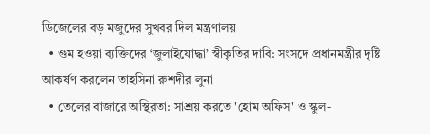ডিজেলের বড় মজুদের সুখবর দিল মন্ত্রণালয়
  • গুম হওয়া ব্যক্তিদের ‘জুলাইযোদ্ধা’ স্বীকৃতির দাবি: সংসদে প্রধানমন্ত্রীর দৃষ্টি আকর্ষণ করলেন তাহসিনা রুশদীর লুনা
  • তেলের বাজারে অস্থিরতা: সাশ্রয় করতে 'হোম অফিস' ও স্কুল-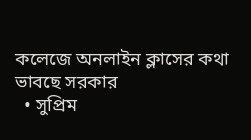কলেজে অনলাইন ক্লাসের কথা ভাবছে সরকার
  • সুপ্রিম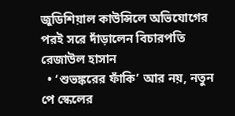জুডিশিয়াল কাউন্সিলে অভিযোগের পরই সরে দাঁড়ালেন বিচারপতি রেজাউল হাসান
  • ‘শুভঙ্করের ফাঁকি’ আর নয়, নতুন পে স্কেলের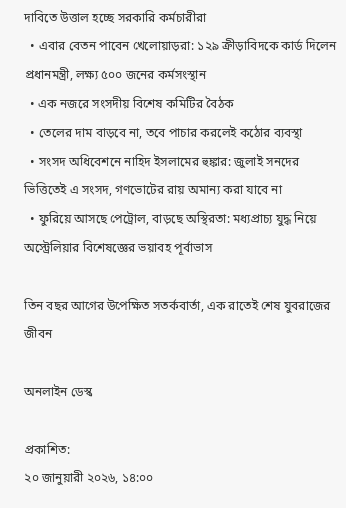দাবিতে উত্তাল হচ্ছে সরকারি কর্মচারীরা
  • এবার বেতন পাবেন খেলোয়াড়রা: ১২৯ ক্রীড়াবিদকে কার্ড দিলেন প্রধানমন্ত্রী, লক্ষ্য ৫০০ জনের কর্মসংস্থান
  • এক নজরে সংসদীয় বিশেষ কমিটির বৈঠক
  • তেলের দাম বাড়বে না, তবে পাচার করলেই কঠোর ব্যবস্থা
  • সংসদ অধিবেশনে নাহিদ ইসলামের হুঙ্কার: জুলাই সনদের ভিত্তিতেই এ সংসদ, গণভোটের রায় অমান্য করা যাবে না
  • ফুরিয়ে আসছে পেট্রোল, বাড়ছে অস্থিরতা: মধ্যপ্রাচ্য যুদ্ধ নিয়ে অস্ট্রেলিয়ার বিশেষজ্ঞের ভয়াবহ পূর্বাভাস

তিন বছর আগের উপেক্ষিত সতর্কবার্তা, এক রাতেই শেষ যুবরাজের জীবন

অনলাইন ডেস্ক

প্রকাশিত:
২০ জানুয়ারী ২০২৬, ১৪:০০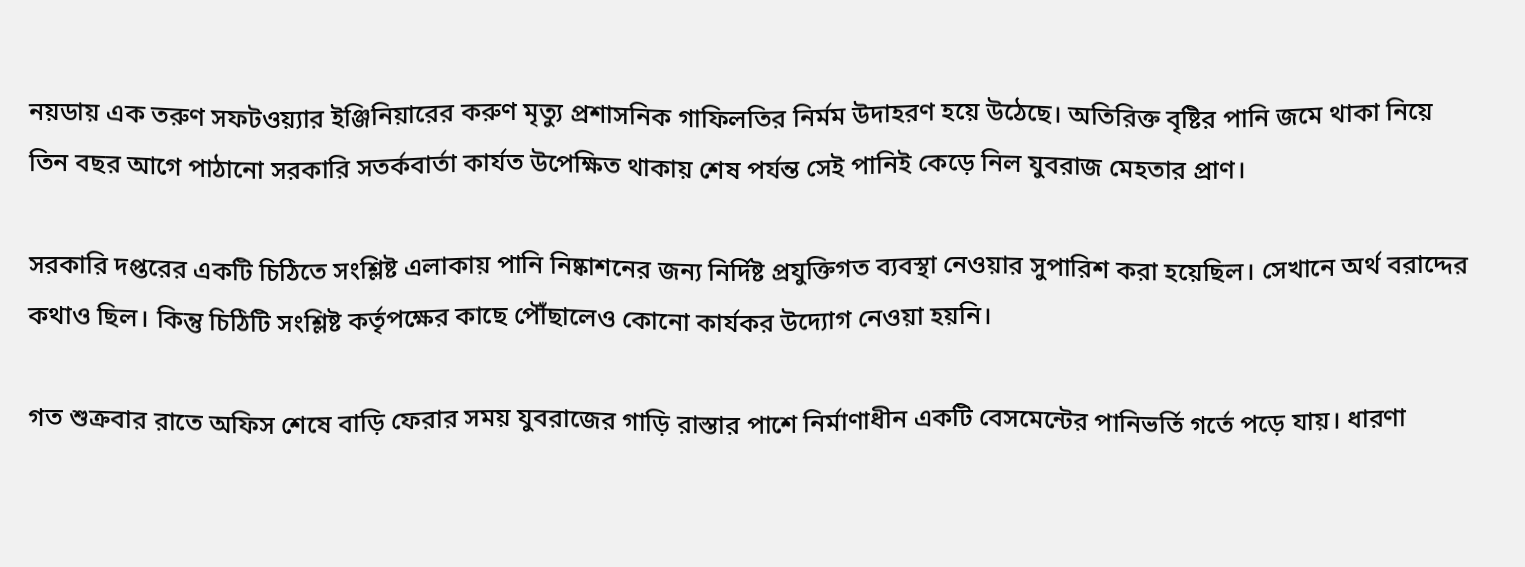নয়ডায় এক তরুণ সফটওয়্যার ইঞ্জিনিয়ারের করুণ মৃত্যু প্রশাসনিক গাফিলতির নির্মম উদাহরণ হয়ে উঠেছে। অতিরিক্ত বৃষ্টির পানি জমে থাকা নিয়ে তিন বছর আগে পাঠানো সরকারি সতর্কবার্তা কার্যত উপেক্ষিত থাকায় শেষ পর্যন্ত সেই পানিই কেড়ে নিল যুবরাজ মেহতার প্রাণ।

সরকারি দপ্তরের একটি চিঠিতে সংশ্লিষ্ট এলাকায় পানি নিষ্কাশনের জন্য নির্দিষ্ট প্রযুক্তিগত ব্যবস্থা নেওয়ার সুপারিশ করা হয়েছিল। সেখানে অর্থ বরাদ্দের কথাও ছিল। কিন্তু চিঠিটি সংশ্লিষ্ট কর্তৃপক্ষের কাছে পৌঁছালেও কোনো কার্যকর উদ্যোগ নেওয়া হয়নি।

গত শুক্রবার রাতে অফিস শেষে বাড়ি ফেরার সময় যুবরাজের গাড়ি রাস্তার পাশে নির্মাণাধীন একটি বেসমেন্টের পানিভর্তি গর্তে পড়ে যায়। ধারণা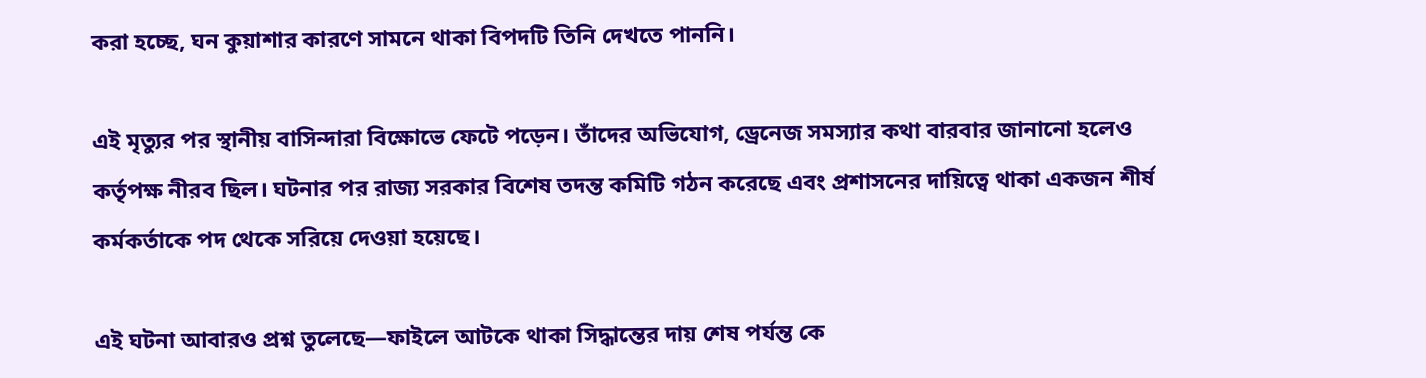করা হচ্ছে, ঘন কুয়াশার কারণে সামনে থাকা বিপদটি তিনি দেখতে পাননি।

এই মৃত্যুর পর স্থানীয় বাসিন্দারা বিক্ষোভে ফেটে পড়েন। তাঁদের অভিযোগ, ড্রেনেজ সমস্যার কথা বারবার জানানো হলেও কর্তৃপক্ষ নীরব ছিল। ঘটনার পর রাজ্য সরকার বিশেষ তদন্ত কমিটি গঠন করেছে এবং প্রশাসনের দায়িত্বে থাকা একজন শীর্ষ কর্মকর্তাকে পদ থেকে সরিয়ে দেওয়া হয়েছে।

এই ঘটনা আবারও প্রশ্ন তুলেছে—ফাইলে আটকে থাকা সিদ্ধান্তের দায় শেষ পর্যন্ত কে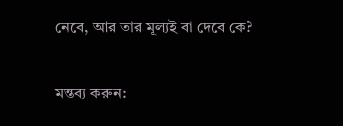নেবে, আর তার মূল্যই বা দেবে কে?


মন্তব্য করুন: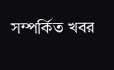সম্পর্কিত খবর